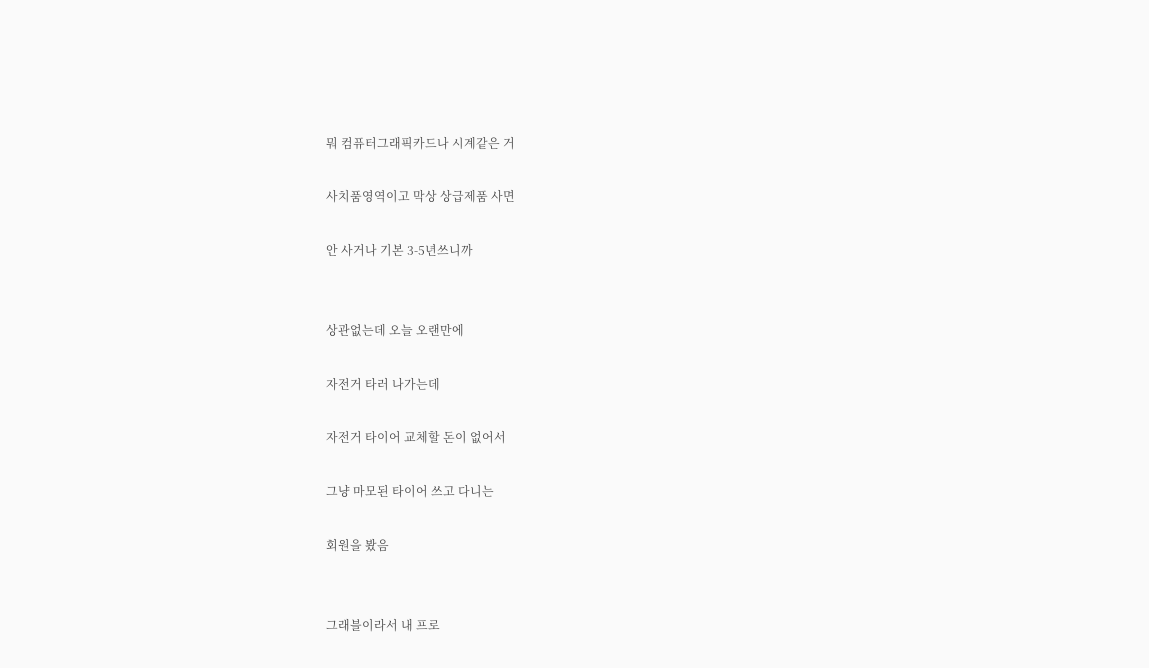뭐 컴퓨터그래픽카드나 시계같은 거

사치품영역이고 막상 상급제품 사면

안 사거나 기본 3-5년쓰니까


상관없는데 오늘 오랜만에

자전거 타러 나가는데

자전거 타이어 교체할 돈이 없어서

그냥 마모된 타이어 쓰고 다니는

회원을 봤음


그래블이라서 내 프로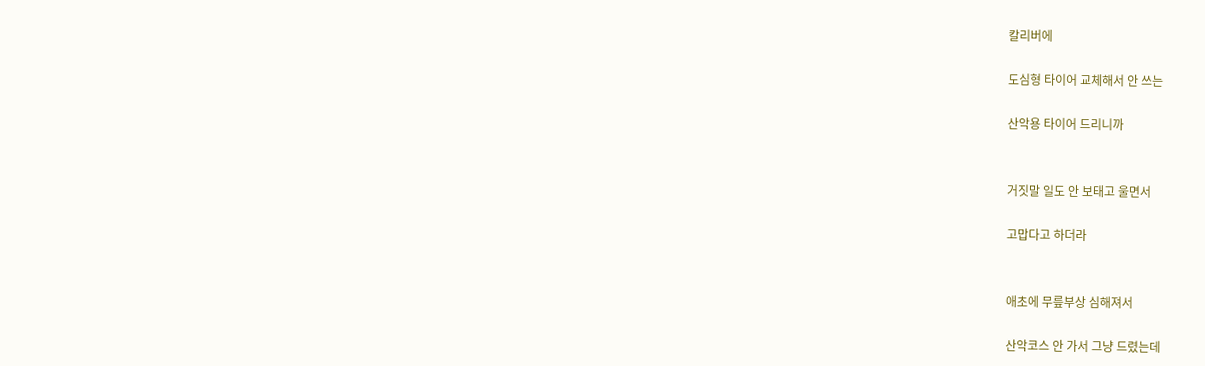칼리버에

도심형 타이어 교체해서 안 쓰는

산악용 타이어 드리니까


거짓말 일도 안 보태고 울면서

고맙다고 하더라


애초에 무릎부상 심해져서

산악코스 안 가서 그냥 드렸는데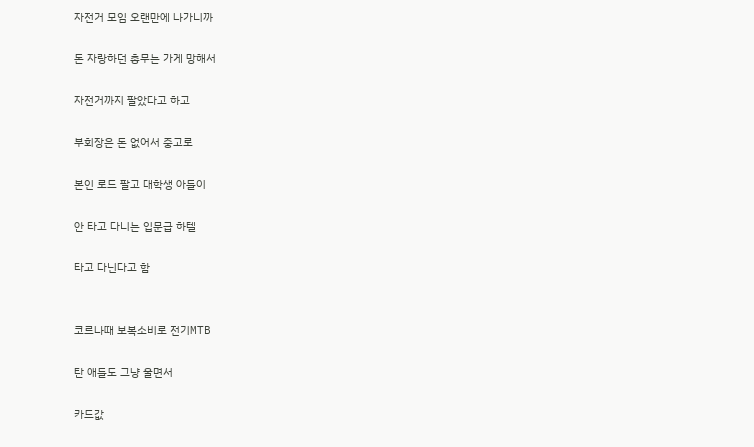자전거 모임 오랜만에 나가니까

돈 자랑하던 총무는 가게 망해서

자전거까지 팔았다고 하고

부회장은 돈 없어서 중고로

본인 로드 팔고 대학생 아들이

안 타고 다니는 입문급 하텔

타고 다닌다고 함


코르나때 보복소비로 전기MTB

탄 애들도 그냥 울면서

카드값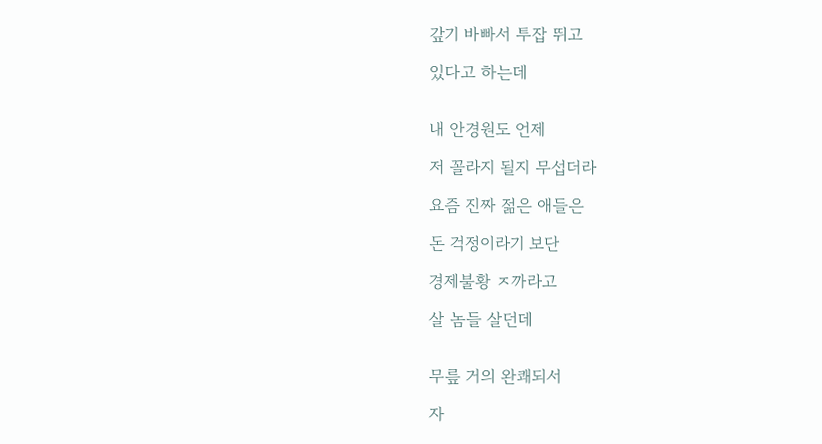갚기 바빠서 투잡 뛰고

있다고 하는데


내 안경원도 언제

저 꼴라지 될지 무섭더라

요즘 진짜 젊은 애들은

돈 걱정이라기 보단

경제불황 ㅈ까라고

살 놈들 살던데


무릎 거의 완쾌되서

자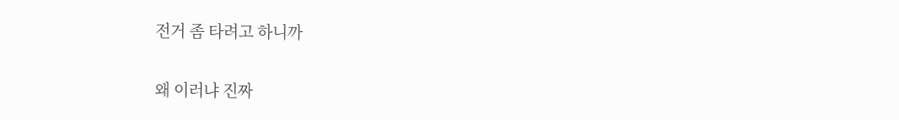전거 좀 타려고 하니까

왜 이러냐 진짜